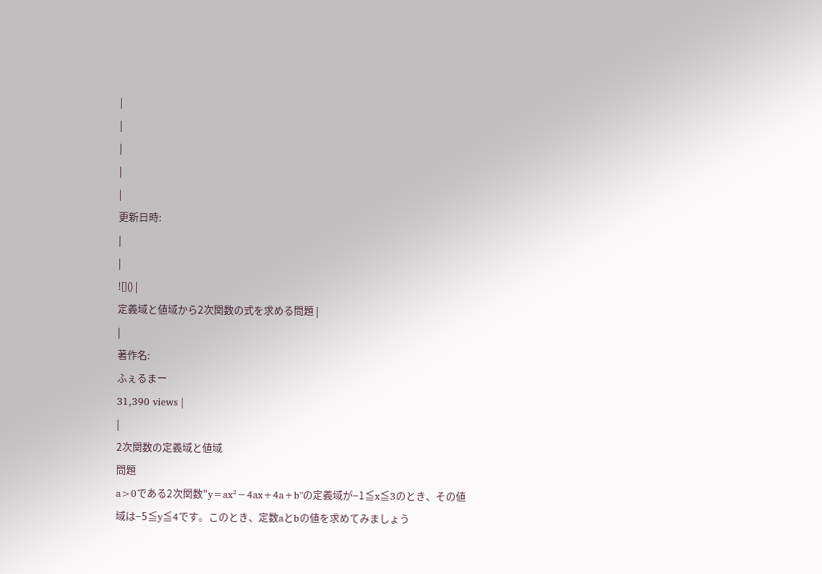|
|
|
|
|
更新日時:
|
|
![]() |
定義域と値域から2次関数の式を求める問題 |
|
著作名:
ふぇるまー
31,390 views |
|
2次関数の定義域と値域
問題
a>0である2次関数"y=ax²−4ax+4a+b"の定義域が−1≦x≦3のとき、その値域は−5≦y≦4です。このとき、定数aとbの値を求めてみましょう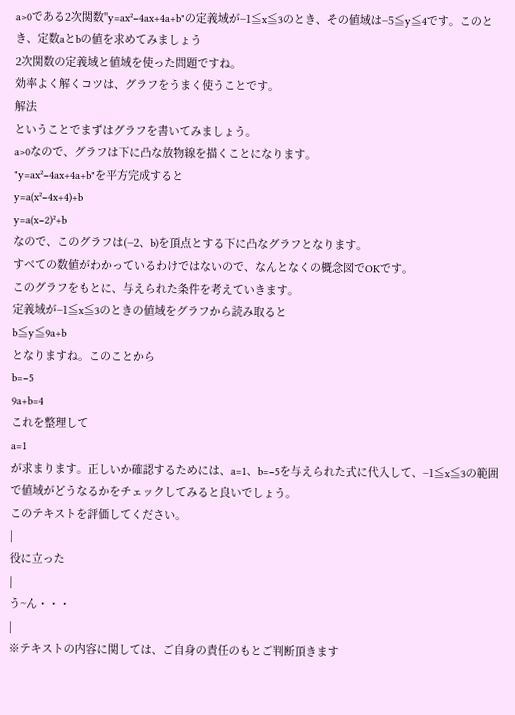a>0である2次関数"y=ax²−4ax+4a+b"の定義域が−1≦x≦3のとき、その値域は−5≦y≦4です。このとき、定数aとbの値を求めてみましょう
2次関数の定義域と値域を使った問題ですね。
効率よく解くコツは、グラフをうまく使うことです。
解法
ということでまずはグラフを書いてみましょう。
a>0なので、グラフは下に凸な放物線を描くことになります。
"y=ax²−4ax+4a+b"を平方完成すると
y=a(x²−4x+4)+b
y=a(x−2)²+b
なので、このグラフは(−2、b)を頂点とする下に凸なグラフとなります。
すべての数値がわかっているわけではないので、なんとなくの概念図でOKです。
このグラフをもとに、与えられた条件を考えていきます。
定義域が−1≦x≦3のときの値域をグラフから読み取ると
b≦y≦9a+b
となりますね。このことから
b=−5
9a+b=4
これを整理して
a=1
が求まります。正しいか確認するためには、a=1、b=−5を与えられた式に代入して、−1≦x≦3の範囲で値域がどうなるかをチェックしてみると良いでしょう。
このテキストを評価してください。
|
役に立った
|
う~ん・・・
|
※テキストの内容に関しては、ご自身の責任のもとご判断頂きます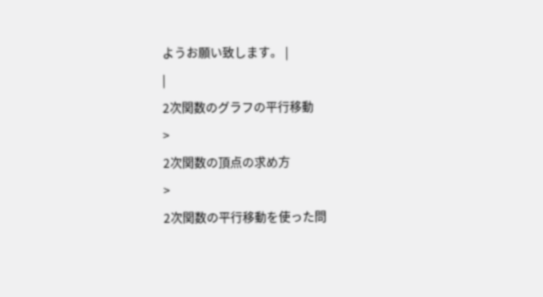ようお願い致します。 |
|
2次関数のグラフの平行移動
>
2次関数の頂点の求め方
>
2次関数の平行移動を使った問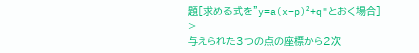題[求める式を"y=a(x−p)²+q"とおく場合]
>
与えられた3つの点の座標から2次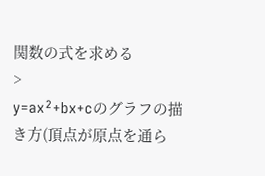関数の式を求める
>
y=ax²+bx+cのグラフの描き方(頂点が原点を通ら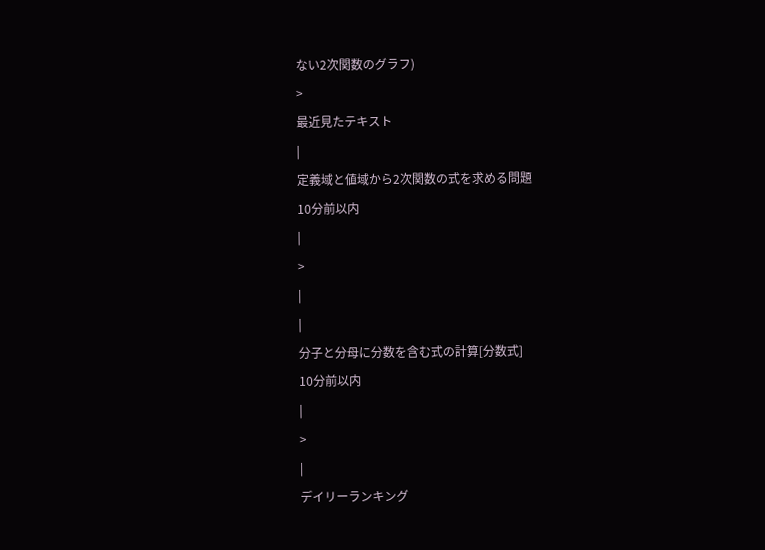ない2次関数のグラフ)
>
最近見たテキスト
|
定義域と値域から2次関数の式を求める問題
10分前以内
|
>
|
|
分子と分母に分数を含む式の計算[分数式]
10分前以内
|
>
|
デイリーランキング